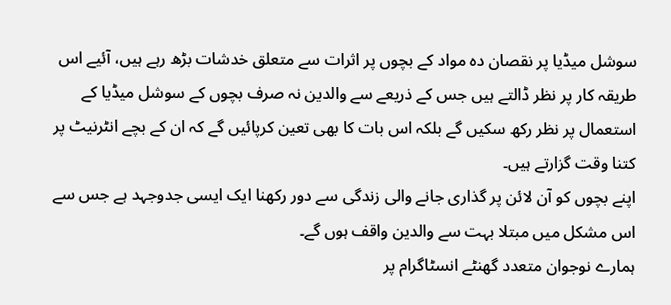سوشل میڈیا پر نقصان دہ مواد کے بچوں پر اثرات سے متعلق خدشات بڑھ رہے ہیں، آئیے اس طریقہ کار پر نظر ڈالتے ہیں جس کے ذریعے سے والدین نہ صرف بچوں کے سوشل میڈیا کے استعمال پر نظر رکھ سکیں گے بلکہ اس بات کا بھی تعین کرپائیں گے کہ ان کے بچے انٹرنیٹ پر کتنا وقت گزارتے ہیں۔
اپنے بچوں کو آن لائن پر گذاری جانے والی زندگی سے دور رکھنا ایک ایسی جدوجہد ہے جس سے اس مشکل میں مبتلا بہت سے والدین واقف ہوں گے۔
ہمارے نوجوان متعدد گھنٹے انسٹاگرام پر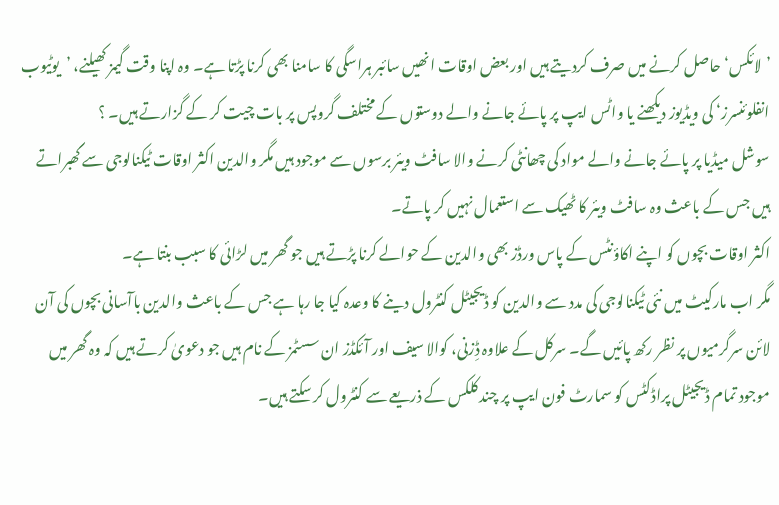’لائکس‘ حاصل کرنے میں صرف کردیتے ہیں اور بعض اوقات انھیں سائبر ہراسگی کا سامنا بھی کرنا پڑتا ہے۔ وہ اپنا وقت گیمز کھیلنے، ’یوٹیوب انفلوئنسرز‘ کی ویڈیوز دیکھنے یا واٹس ایپ پر پائے جانے والے دوستوں کے مختلف گروپس پر بات چیت کر کے گزارتے ہیں۔ ؟
سوشل میڈیا پر پائے جانے والے مواد کی چھانٹی کرنے والا سافٹ ویئر برسوں سے موجود ہیں مگر والدین اکثر اوقات ٹیکنالوجی سے گھبراتے ہیں جس کے باعث وہ سافٹ ویئر کا ٹھیک سے استعمال نہیں کر پاتے۔
اکثر اوقات بچوں کو اپنے اکاؤنٹس کے پاس ورڈز بھی والدین کے حوالے کرنا پڑتے ہیں جو گھر میں لڑائی کا سبب بنتا ہے۔
مگر اب مارکیٹ میں نئی ٹیکنالوجی کی مدد سے والدین کو ڈیجیٹل کنٹرول دینے کا وعدہ کیا جا رہا ہے جس کے باعث والدین باآسانی بچوں کی آن لائن سرگرمیوں پر نظر رکھ پائیں گے۔ سرکل کے علاوہ ڈِزنی، کوالا سیف اور آئکڈز ان سسٹمز کے نام ہیں جو دعویٰ کرتے ہیں کہ وہ گھر میں موجود تمام ڈیجیٹل پراڈکٹس کو سمارٹ فون ایپ پر چند کلکس کے ذریعے سے کنٹرول کر سکتے ہیں۔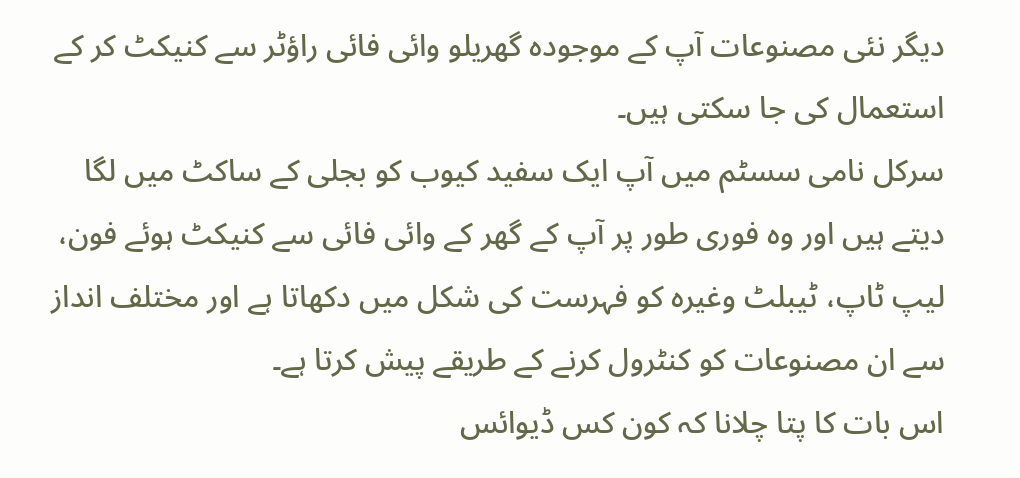دیگر نئی مصنوعات آپ کے موجودہ گھریلو وائی فائی راؤٹر سے کنیکٹ کر کے استعمال کی جا سکتی ہیں۔
سرکل نامی سسٹم میں آپ ایک سفید کیوب کو بجلی کے ساکٹ میں لگا دیتے ہیں اور وہ فوری طور پر آپ کے گھر کے وائی فائی سے کنیکٹ ہوئے فون، لیپ ٹاپ، ٹیبلٹ وغیرہ کو فہرست کی شکل میں دکھاتا ہے اور مختلف انداز سے ان مصنوعات کو کنٹرول کرنے کے طریقے پیش کرتا ہے۔
اس بات کا پتا چلانا کہ کون کس ڈیوائس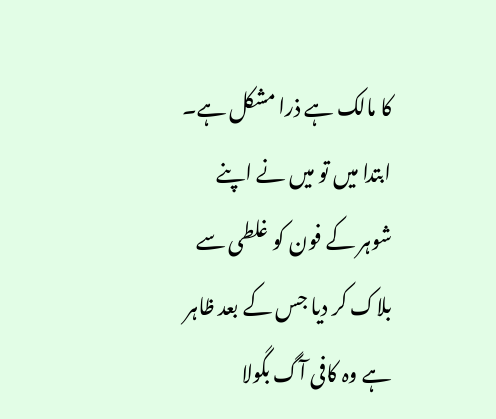کا مالک ہے ذرا مشکل ہے۔ ابتدا میں تو میں نے اپنے شوہر کے فون کو غلطی سے بلاک کر دیا جس کے بعد ظاہر ہے وہ کافی آگ بگولا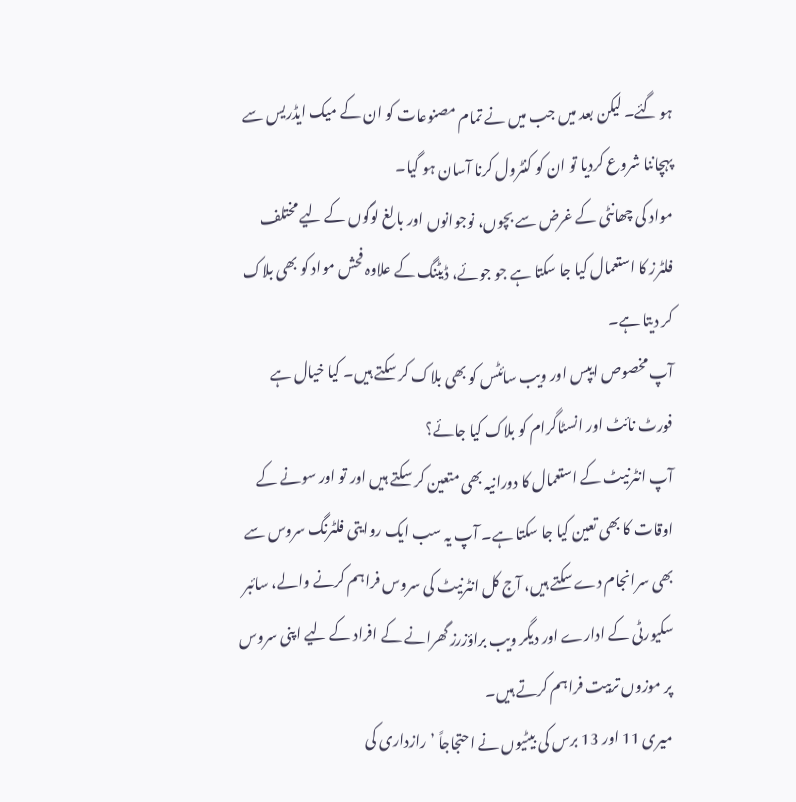ہو گئے۔ لیکن بعد میں جب میں نے تمام مصنوعات کو ان کے میک ایڈریس سے پہچاننا شروع کردیا تو ان کو کنٹرول کرنا آسان ہو گیا۔
مواد کی چھانٹی کے غرض سے بچوں، نوجوانوں اور بالغ لوگوں کے لیے مختلف فلٹرز کا استعمال کیا جا سکتا ہے جو جوئے، ڈیٹنگ کے علاوہ فحش مواد کو بھی بلاک کر دیتا ہے۔
آپ مخصوص ایپس اور ویب سائٹس کو بھی بلاک کر سکتے ہیں۔ کیا خیال ہے فورٹ نائٹ اور انسٹاگرام کو بلاک کیا جائے؟
آپ انٹرنیٹ کے استعمال کا دورانیہ بھی متعین کر سکتے ہیں اور تو اور سونے کے اوقات کا بھی تعین کیا جا سکتا ہے۔ آپ یہ سب ایک روایتی فلٹرنگ سروس سے بھی سرانجام دے سکتے ہیں، آج کل انٹرنیٹ کی سروس فراہم کرنے والے، سائبر سکیورٹی کے ادارے اور دیگر ویب براؤزرز گھرانے کے افراد کے لیے اپنی سروس پر موزوں تربیت فراہم کرتے ہیں۔
میری 11 اور 13 برس کی بیٹیوں نے احتجاجاً ’رازداری کی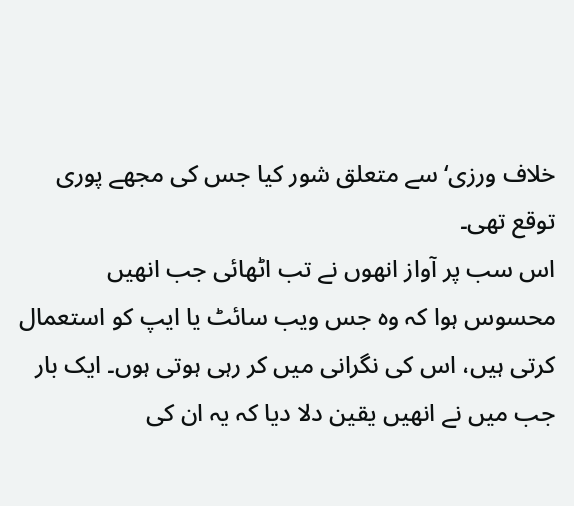خلاف ورزی‘ سے متعلق شور کیا جس کی مجھے پوری توقع تھی۔
اس سب پر آواز انھوں نے تب اٹھائی جب انھیں محسوس ہوا کہ وہ جس ویب سائٹ یا ایپ کو استعمال کرتی ہیں، اس کی نگرانی میں کر رہی ہوتی ہوں۔ ایک بار جب میں نے انھیں یقین دلا دیا کہ یہ ان کی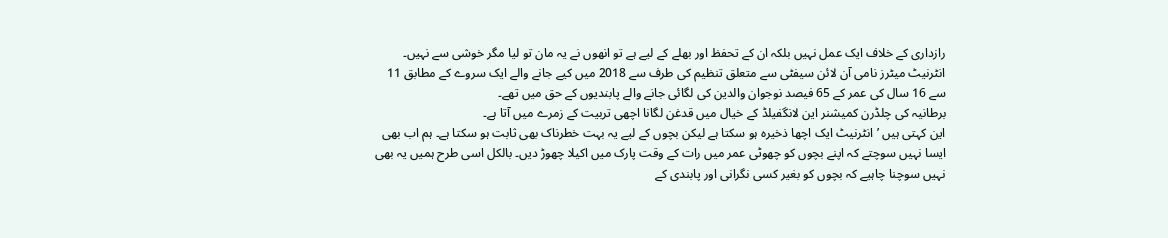رازداری کے خلاف ایک عمل نہیں بلکہ ان کے تحفظ اور بھلے کے لیے ہے تو انھوں نے یہ مان تو لیا مگر خوشی سے نہیں۔
انٹرنیٹ میٹرز نامی آن لائن سیفٹی سے متعلق تنظیم کی طرف سے 2018 میں کیے جانے والے ایک سروے کے مطابق 11 سے 16 سال کی عمر کے 65 فیصد نوجوان والدین کی لگائی جانے والے پابندیوں کے حق میں تھے۔
برطانیہ کی چلڈرن کمیشنر این لانگفیلڈ کے خیال میں قدغن لگانا اچھی تربیت کے زمرے میں آتا ہے۔
این کہتی ہیں ’انٹرنیٹ ایک اچھا ذخیرہ ہو سکتا ہے لیکن بچوں کے لیے یہ بہت خطرناک بھی ثابت ہو سکتا ہے۔ ہم اب بھی ایسا نہیں سوچتے کہ اپنے بچوں کو چھوٹی عمر میں رات کے وقت پارک میں اکیلا چھوڑ دیں۔ بالکل اسی طرح ہمیں یہ بھی نہیں سوچنا چاہیے کہ بچوں کو بغیر کسی نگرانی اور پابندی کے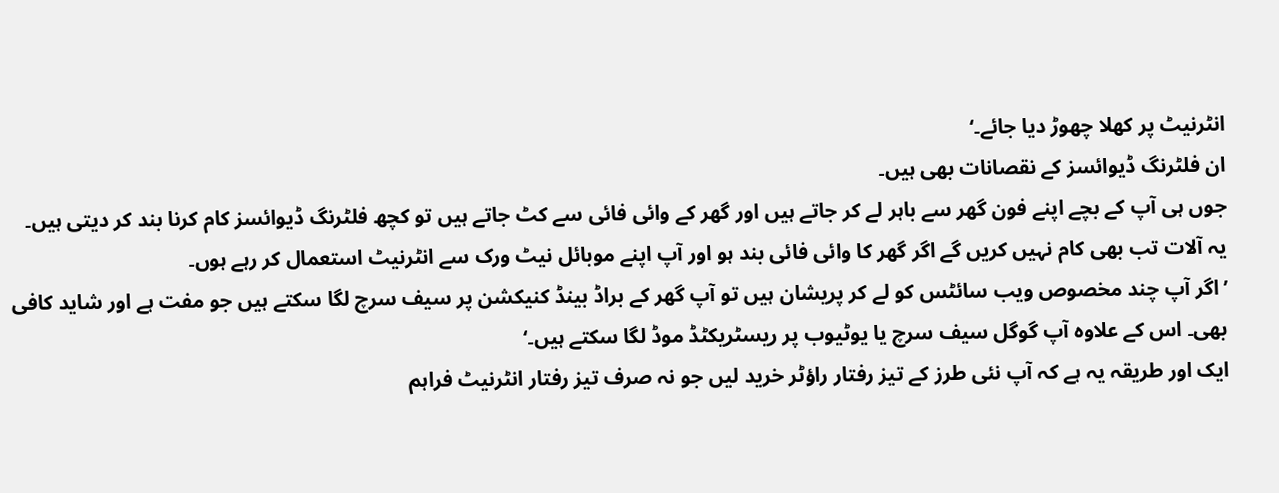انٹرنیٹ پر کھلا چھوڑ دیا جائے۔‘
ان فلٹرنگ ڈیوائسز کے نقصانات بھی ہیں۔
جوں ہی آپ کے بچے اپنے فون گھر سے باہر لے کر جاتے ہیں اور گھر کے وائی فائی سے کٹ جاتے ہیں تو کچھ فلٹرنگ ڈیوائسز کام کرنا بند کر دیتی ہیں۔ یہ آلات تب بھی کام نہیں کریں گے اگر گھر کا وائی فائی بند ہو اور آپ اپنے موبائل نیٹ ورک سے انٹرنیٹ استعمال کر رہے ہوں۔
’اگر آپ چند مخصوص ویب سائٹس کو لے کر پریشان ہیں تو آپ گھر کے براڈ بینڈ کنیکشن پر سیف سرچ لگا سکتے ہیں جو مفت ہے اور شاید کافی بھی۔ اس کے علاوہ آپ گوگل سیف سرچ یا یوٹیوب پر ریسٹریکٹڈ موڈ لگا سکتے ہیں۔‘
ایک اور طریقہ یہ ہے کہ آپ نئی طرز کے تیز رفتار راؤٹر خرید لیں جو نہ صرف تیز رفتار انٹرنیٹ فراہم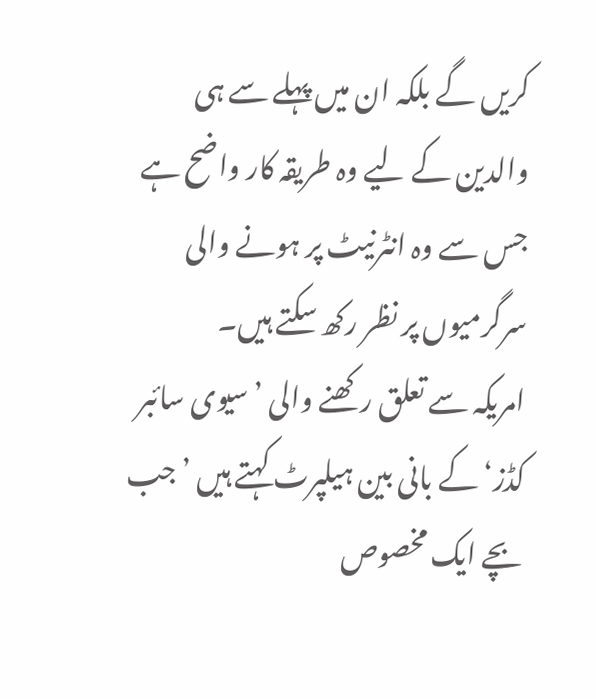کریں گے بلکہ ان میں پہلے سے ہی والدین کے لیے وہ طریقہ کار واضح ہے جس سے وہ انٹرنیٹ پر ہونے والی سرگرمیوں پر نظر رکھ سکتے ہیں۔
امریکہ سے تعلق رکھنے والی ’سیوی سائبر کڈز‘ کے بانی بین ہیلپرٹ کہتے ہیں ’جب بچے ایک مخصوص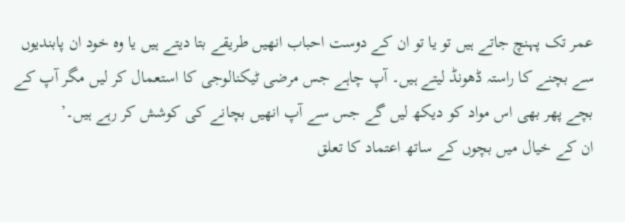عمر تک پہنچ جاتے ہیں تو یا تو ان کے دوست احباب انھیں طریقے بتا دیتے ہیں یا وہ خود ان پابندیوں سے بچنے کا راستہ ڈھونڈ لیتے ہیں۔ آپ چاہے جس مرضی ٹیکنالوجی کا استعمال کر لیں مگر آپ کے بچے پھر بھی اس مواد کو دیکھ لیں گے جس سے آپ انھیں بچانے کی کوشش کر رہے ہیں۔’
ان کے خیال میں بچوں کے ساتھ اعتماد کا تعلق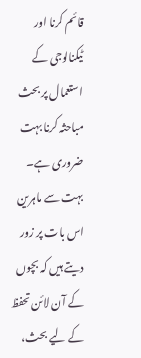قائم کرنا اور ٹیکنالوجی کے استعمال پر بحث مباحثہ کرنا بہت ضروری ہے۔
بہت سے ماہرین اس بات پر زور دیتے ہیں کہ بچوں کے آن لائن تحفظ کے لیے بحث،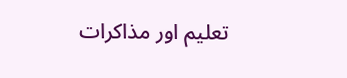تعلیم اور مذاکرات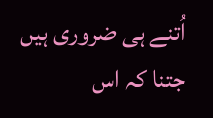اُتنے ہی ضروری ہیں جتنا کہ اس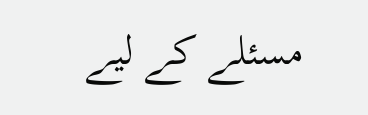مسئلے کے لیے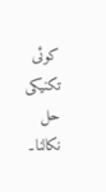کوئی تکنیکی حل نکالنا۔